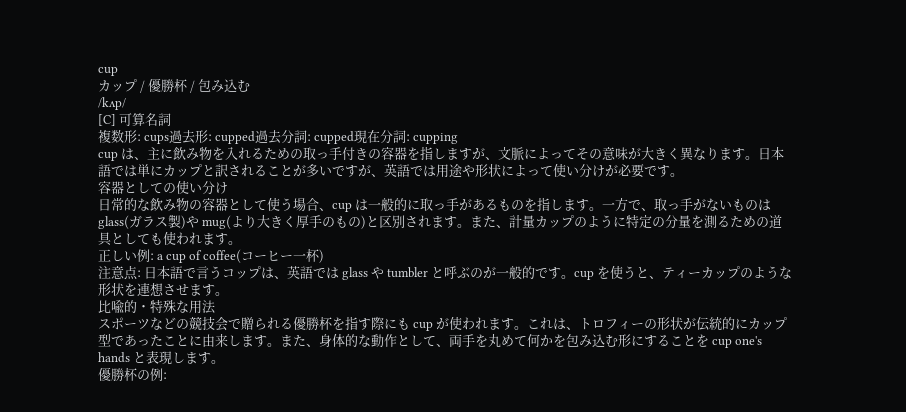cup
カップ / 優勝杯 / 包み込む
/kʌp/
[C] 可算名詞
複数形: cups過去形: cupped過去分詞: cupped現在分詞: cupping
cup は、主に飲み物を入れるための取っ手付きの容器を指しますが、文脈によってその意味が大きく異なります。日本語では単にカップと訳されることが多いですが、英語では用途や形状によって使い分けが必要です。
容器としての使い分け
日常的な飲み物の容器として使う場合、cup は一般的に取っ手があるものを指します。一方で、取っ手がないものは glass(ガラス製)や mug(より大きく厚手のもの)と区別されます。また、計量カップのように特定の分量を測るための道具としても使われます。
正しい例: a cup of coffee(コーヒー一杯)
注意点: 日本語で言うコップは、英語では glass や tumbler と呼ぶのが一般的です。cup を使うと、ティーカップのような形状を連想させます。
比喩的・特殊な用法
スポーツなどの競技会で贈られる優勝杯を指す際にも cup が使われます。これは、トロフィーの形状が伝統的にカップ型であったことに由来します。また、身体的な動作として、両手を丸めて何かを包み込む形にすることを cup one's hands と表現します。
優勝杯の例: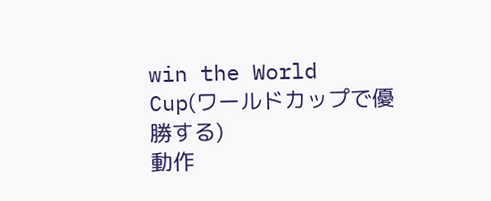win the World Cup(ワールドカップで優勝する)
動作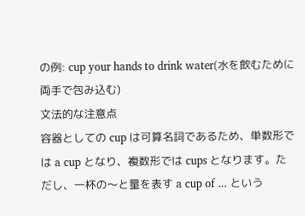の例: cup your hands to drink water(水を飲むために両手で包み込む)
文法的な注意点
容器としての cup は可算名詞であるため、単数形では a cup となり、複数形では cups となります。ただし、一杯の〜と量を表す a cup of ... という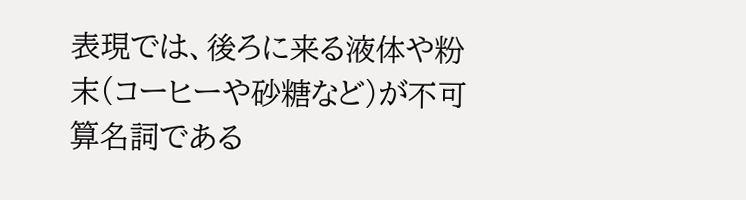表現では、後ろに来る液体や粉末(コーヒーや砂糖など)が不可算名詞である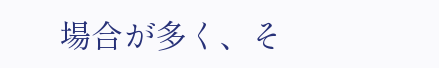場合が多く、そ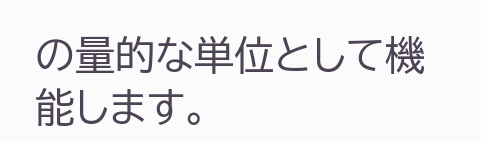の量的な単位として機能します。